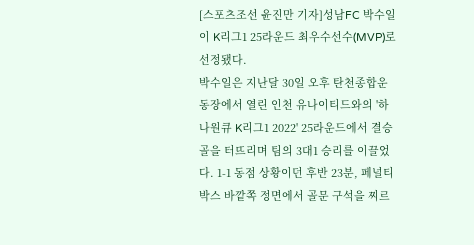[스포츠조선 윤진만 기자]성남FC 박수일이 K리그1 25라운드 최우수선수(MVP)로 선정됐다.
박수일은 지난달 30일 오후 탄천종합운동장에서 열린 인천 유나이티드와의 '하나원큐 K리그1 2022' 25라운드에서 결승골을 터뜨리며 팀의 3대1 승리를 이끌었다. 1-1 동점 상황이던 후반 23분, 페널티 박스 바깥쪽 정면에서 골문 구석을 찌르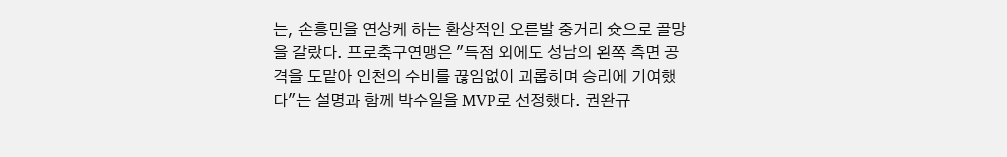는, 손흥민을 연상케 하는 환상적인 오른발 중거리 슛으로 골망을 갈랐다. 프로축구연맹은 "득점 외에도 성남의 왼쪽 측면 공격을 도맡아 인천의 수비를 끊임없이 괴롭히며 승리에 기여했다"는 설명과 함께 박수일을 MVP로 선정했다. 권완규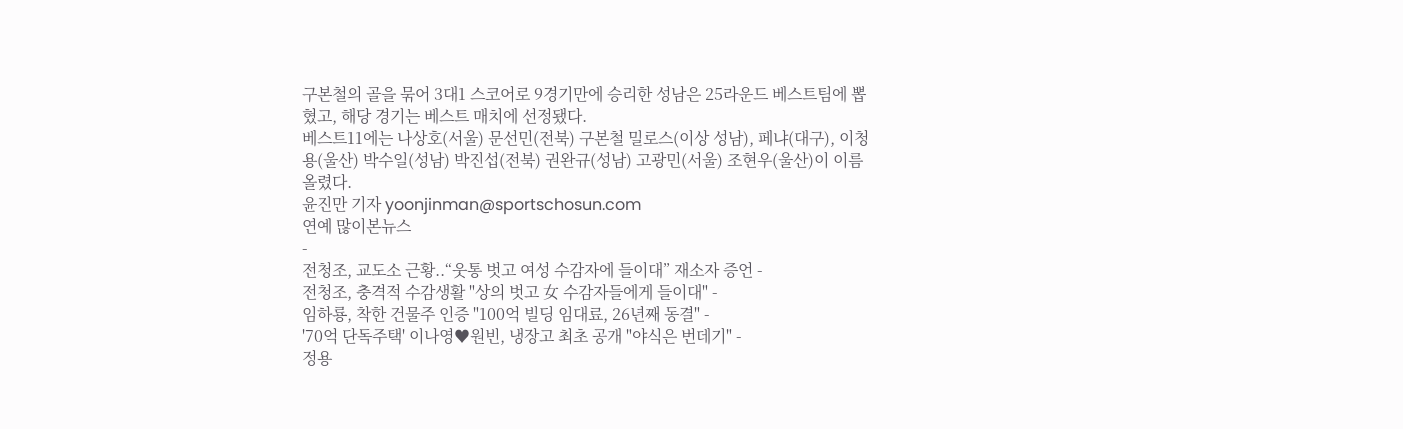구본철의 골을 묶어 3대1 스코어로 9경기만에 승리한 성남은 25라운드 베스트팀에 뽑혔고, 해당 경기는 베스트 매치에 선정됐다.
베스트11에는 나상호(서울) 문선민(전북) 구본철 밀로스(이상 성남), 페냐(대구), 이청용(울산) 박수일(성남) 박진섭(전북) 권완규(성남) 고광민(서울) 조현우(울산)이 이름 올렸다.
윤진만 기자 yoonjinman@sportschosun.com
연예 많이본뉴스
-
전청조, 교도소 근황..“웃통 벗고 여성 수감자에 들이대” 재소자 증언 -
전청조, 충격적 수감생활 "상의 벗고 女 수감자들에게 들이대" -
임하룡, 착한 건물주 인증 "100억 빌딩 임대료, 26년째 동결" -
'70억 단독주택' 이나영♥원빈, 냉장고 최초 공개 "야식은 번데기" -
정용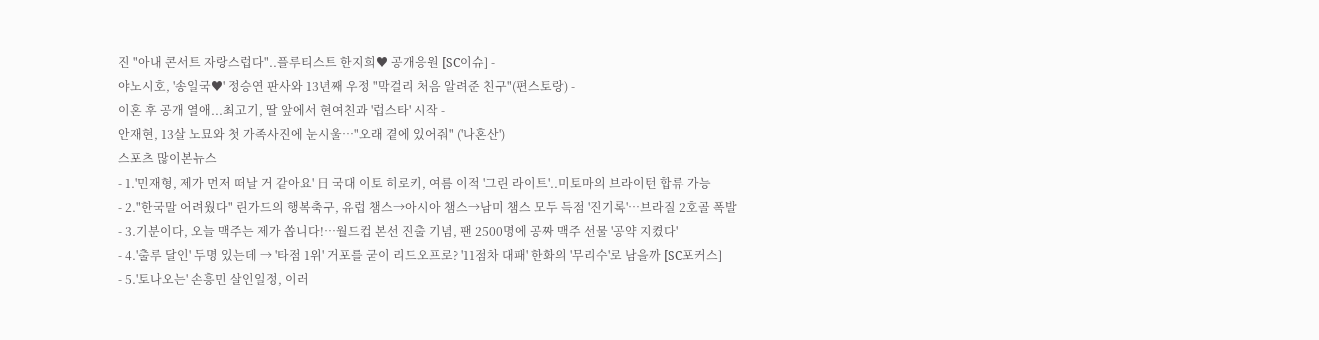진 "아내 콘서트 자랑스럽다"..플루티스트 한지희♥ 공개응원 [SC이슈] -
야노시호, '송일국♥' 정승연 판사와 13년째 우정 "막걸리 처음 알려준 친구"(편스토랑) -
이혼 후 공개 열애...최고기, 딸 앞에서 현여친과 '럽스타' 시작 -
안재현, 13살 노묘와 첫 가족사진에 눈시울…"오래 곁에 있어줘" ('나혼산')
스포츠 많이본뉴스
- 1.'민재형, 제가 먼저 떠날 거 같아요' 日 국대 이토 히로키, 여름 이적 '그린 라이트'..미토마의 브라이턴 합류 가능
- 2."한국말 어려웠다" 린가드의 행복축구, 유럽 챔스→아시아 챔스→남미 챔스 모두 득점 '진기록'…브라질 2호골 폭발
- 3.기분이다, 오늘 맥주는 제가 쏩니다!…월드컵 본선 진출 기념, 팬 2500명에 공짜 맥주 선물 '공약 지켰다'
- 4.'출루 달인' 두명 있는데 → '타점 1위' 거포를 굳이 리드오프로? '11점차 대패' 한화의 '무리수'로 남을까 [SC포커스]
- 5.'토나오는' 손흥민 살인일정, 이러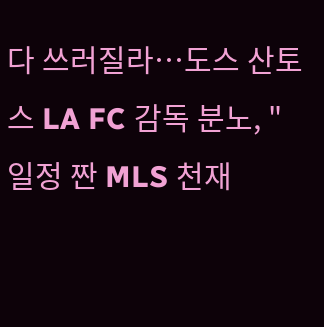다 쓰러질라…도스 산토스 LA FC 감독 분노, "일정 짠 MLS 천재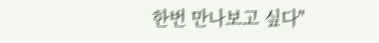한번 만나보고 싶다"